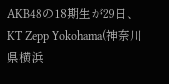AKB48の18期生が29日、KT Zepp Yokohama(神奈川県横浜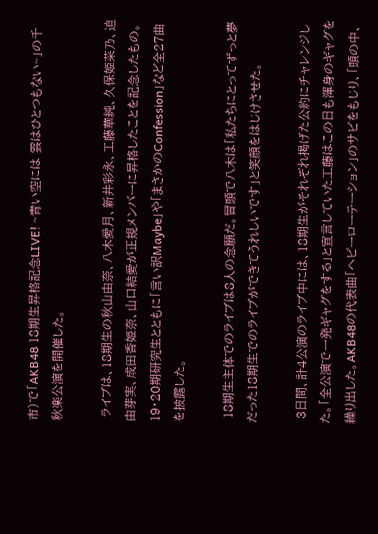市)で「AKB48 18期生昇格記念LIVE! ~青い空には 雲はひとつもない~」の千秋楽公演を開催した。

 ライブは、18期生の秋山由奈、八木愛月、新井彩永、工藤華純、久保姫菜乃、迫由芽実、成田香姫奈、山口結愛が正規メンバーに昇格したことを記念したもの。19・20期研究生とともに「言い訳Maybe」や「まさかのConfession」など全27曲を披露した。

 18期生主体でのライブは8人の念願だ。冒頭で八木は「私たちにとってずっと夢だった18期生でのライブができてうれしいです」と笑顔をはじけさせた。

 3日間、計4公演のライブ中には、18期生がそれぞれ掲げた公約にチャレンジした。「全公演で一発ギャグをする」と宣言していた工藤はこの日も渾身のギャグを繰り出した。AKB48の代表曲「ヘビーローテーション」のサビをもじり、「頭の中、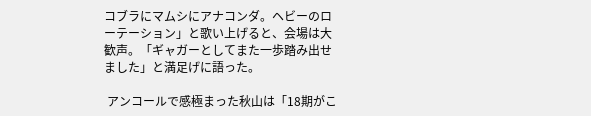コブラにマムシにアナコンダ。ヘビーのローテーション」と歌い上げると、会場は大歓声。「ギャガーとしてまた一歩踏み出せました」と満足げに語った。

 アンコールで感極まった秋山は「18期がこ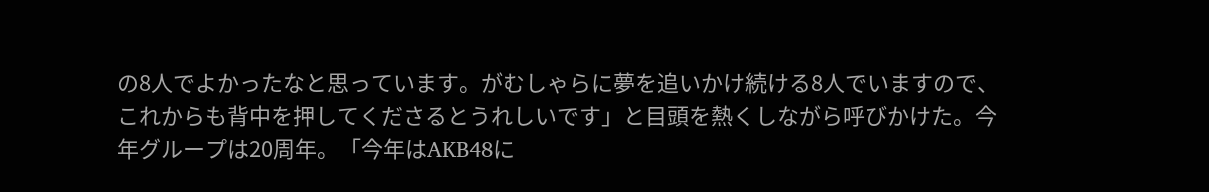の8人でよかったなと思っています。がむしゃらに夢を追いかけ続ける8人でいますので、これからも背中を押してくださるとうれしいです」と目頭を熱くしながら呼びかけた。今年グループは20周年。「今年はAKB48に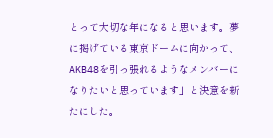とって大切な年になると思います。夢に掲げている東京ドームに向かって、AKB48を引っ張れるようなメンバーになりたいと思っています」と決意を新たにした。